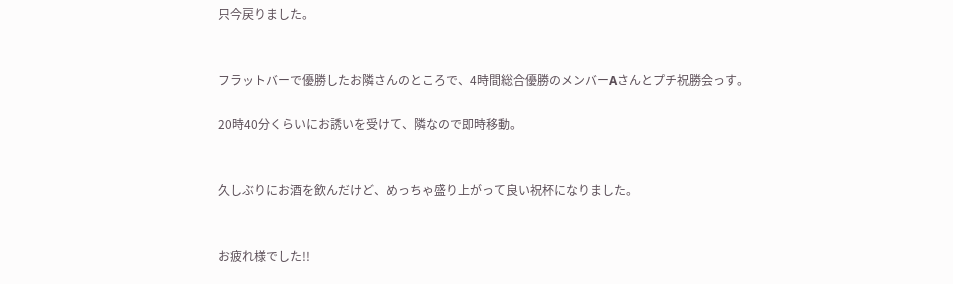只今戻りました。


フラットバーで優勝したお隣さんのところで、4時間総合優勝のメンバーAさんとプチ祝勝会っす。

20時40分くらいにお誘いを受けて、隣なので即時移動。


久しぶりにお酒を飲んだけど、めっちゃ盛り上がって良い祝杯になりました。


お疲れ様でした!!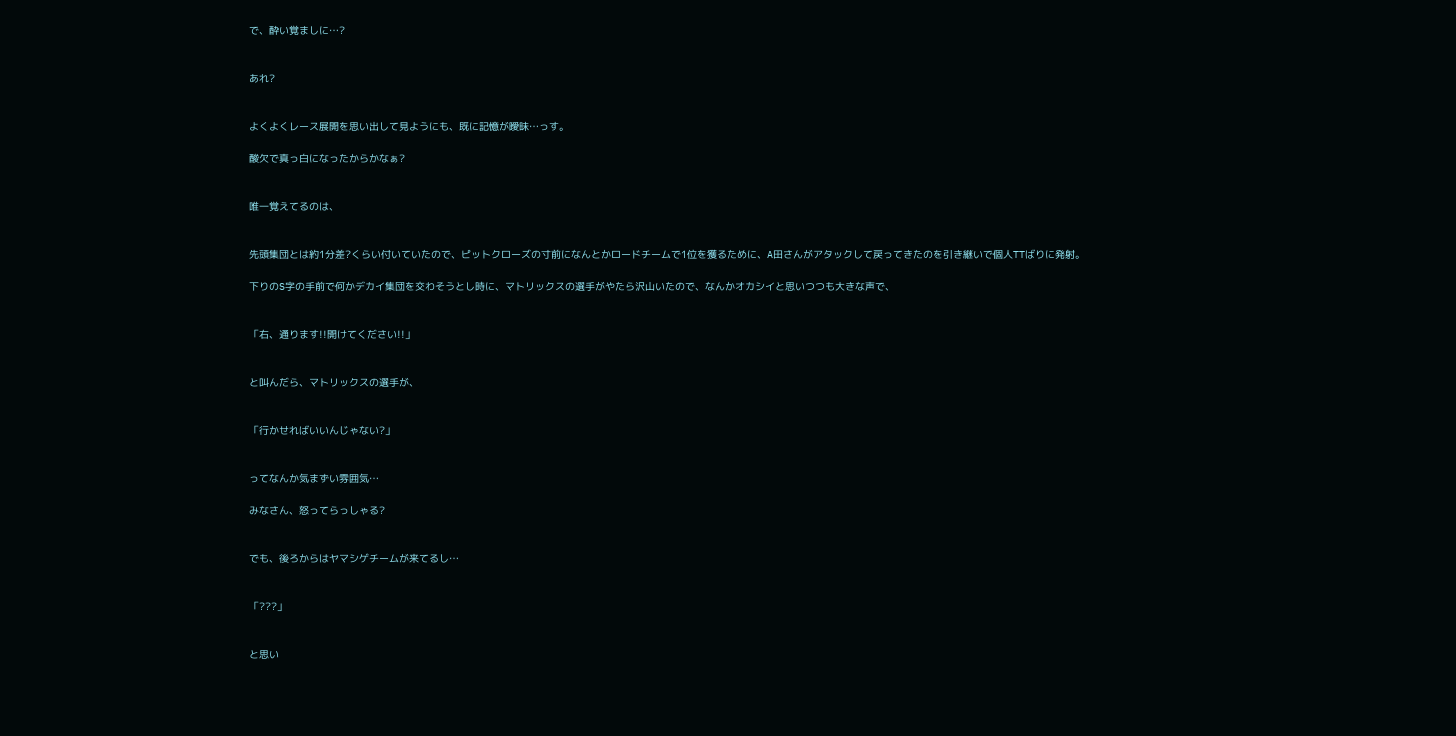で、酔い覚ましに…?


あれ?


よくよくレース展開を思い出して見ようにも、既に記憶が曖昧…っす。

酸欠で真っ白になったからかなぁ?


唯一覚えてるのは、


先頭集団とは約1分差?くらい付いていたので、ピットクローズの寸前になんとかロードチームで1位を獲るために、A田さんがアタックして戻ってきたのを引き継いで個人TTばりに発射。

下りのS字の手前で何かデカイ集団を交わそうとし時に、マトリックスの選手がやたら沢山いたので、なんかオカシイと思いつつも大きな声で、


「右、通ります!!開けてください!!」


と叫んだら、マトリックスの選手が、


「行かせればいいんじゃない?」


ってなんか気まずい雰囲気…

みなさん、怒ってらっしゃる?


でも、後ろからはヤマシゲチームが来てるし…


「???」


と思い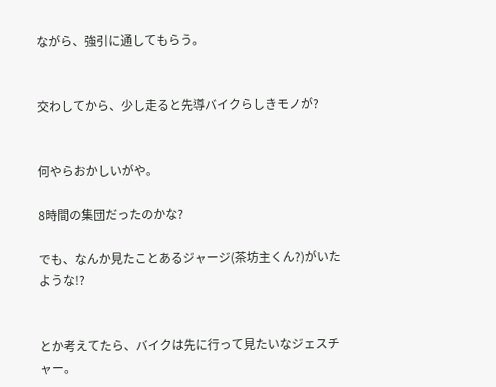ながら、強引に通してもらう。


交わしてから、少し走ると先導バイクらしきモノが?


何やらおかしいがや。

8時間の集団だったのかな?

でも、なんか見たことあるジャージ(茶坊主くん?)がいたような!?


とか考えてたら、バイクは先に行って見たいなジェスチャー。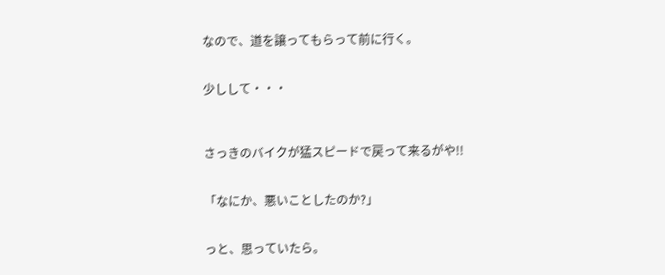なので、道を譲ってもらって前に行く。


少しして・・・



さっきのバイクが猛スピードで戻って来るがや!!


「なにか、悪いことしたのか?」


っと、思っていたら。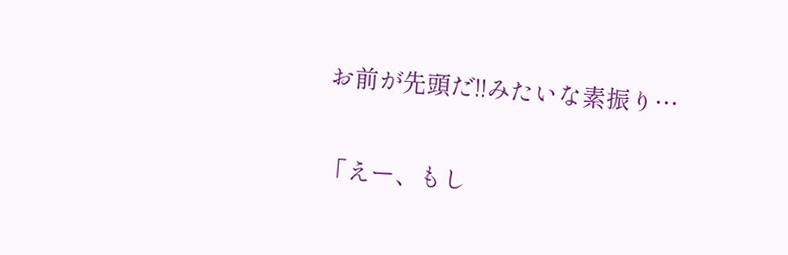お前が先頭だ!!みたいな素振り…


「えー、もし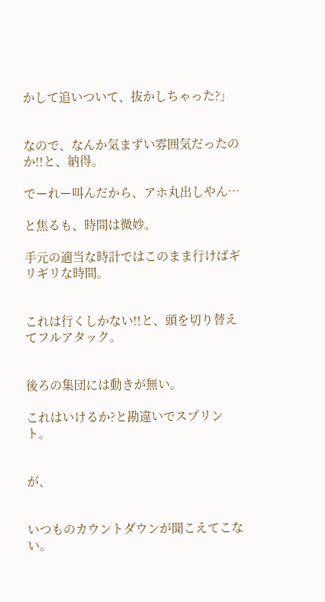かして追いついて、抜かしちゃった?」


なので、なんか気まずい雰囲気だったのか!!と、納得。

でーれー叫んだから、アホ丸出しやん…

と焦るも、時間は微妙。

手元の適当な時計ではこのまま行けばギリギリな時間。


これは行くしかない!!と、頭を切り替えてフルアタック。


後ろの集団には動きが無い。

これはいけるか?と勘違いでスプリント。


が、


いつものカウントダウンが聞こえてこない。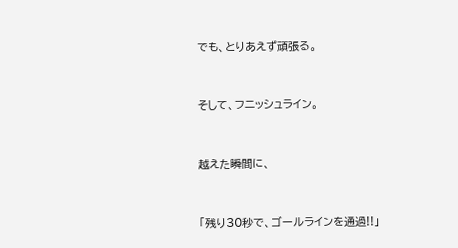でも、とりあえず頑張る。


そして、フニッシュライン。


越えた瞬間に、


「残り30秒で、ゴールラインを通過!!」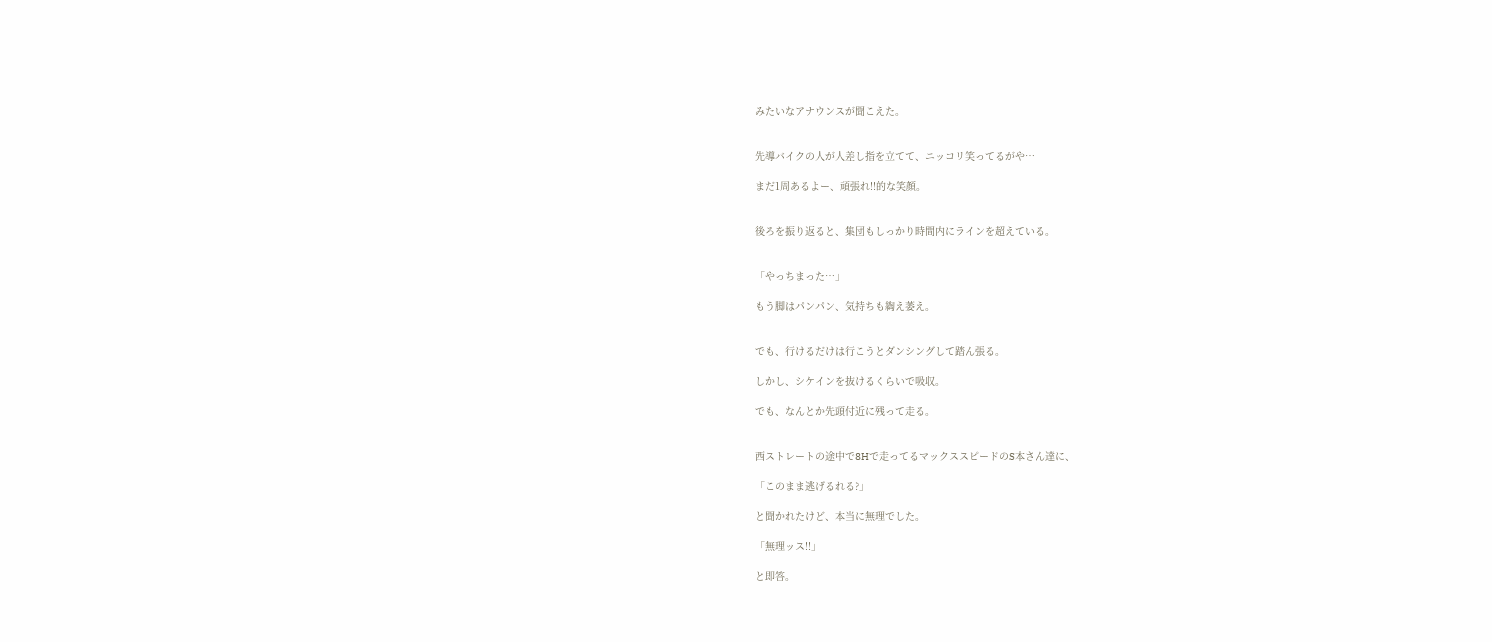みたいなアナウンスが聞こえた。


先導バイクの人が人差し指を立てて、ニッコリ笑ってるがや…

まだ1周あるよー、頑張れ!!的な笑顔。


後ろを振り返ると、集団もしっかり時間内にラインを超えている。


「やっちまった…」

もう脚はパンパン、気持ちも綯え萎え。


でも、行けるだけは行こうとダンシングして踏ん張る。

しかし、シケインを抜けるくらいで吸収。

でも、なんとか先頭付近に残って走る。


西ストレートの途中で8Hで走ってるマックススピードのS本さん達に、

「このまま逃げるれる?」

と聞かれたけど、本当に無理でした。

「無理ッス!!」

と即答。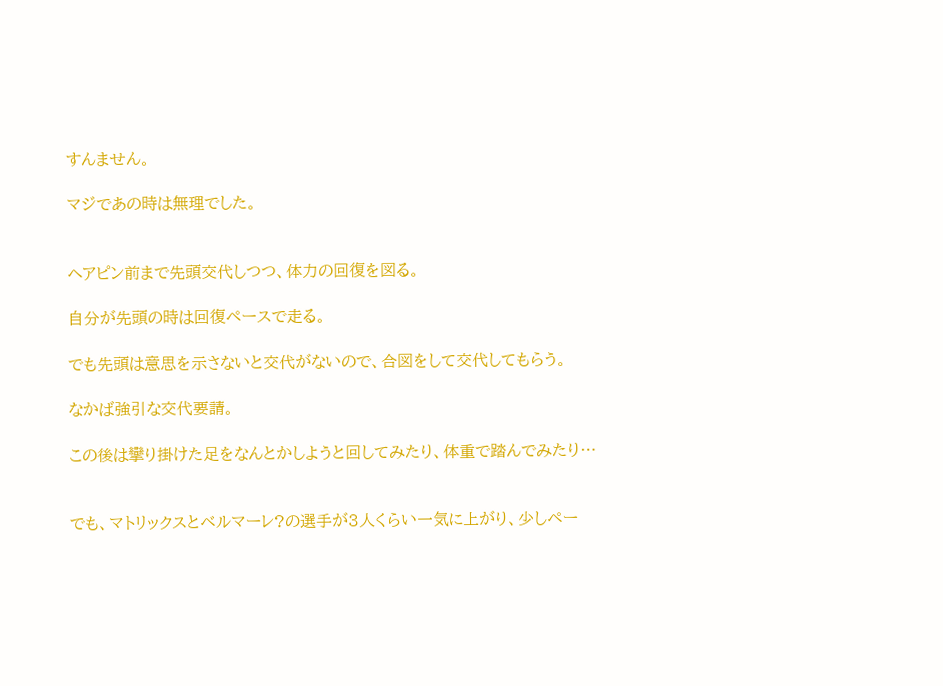すんません。

マジであの時は無理でした。


ヘアピン前まで先頭交代しつつ、体力の回復を図る。

自分が先頭の時は回復ペースで走る。

でも先頭は意思を示さないと交代がないので、合図をして交代してもらう。

なかば強引な交代要請。

この後は攣り掛けた足をなんとかしようと回してみたり、体重で踏んでみたり…


でも、マトリックスとベルマーレ?の選手が3人くらい一気に上がり、少しペー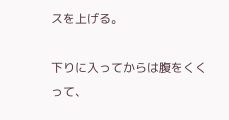スを上げる。

下りに入ってからは腹をくくって、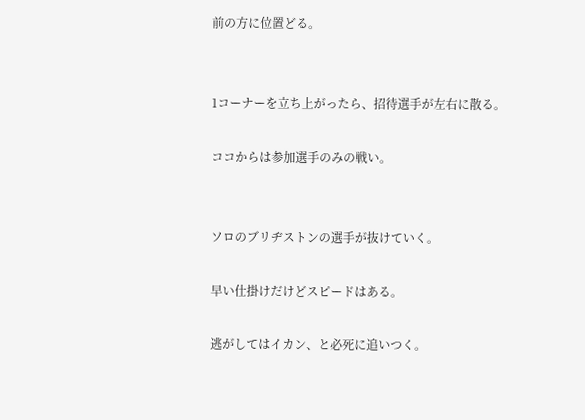前の方に位置どる。


1コーナーを立ち上がったら、招待選手が左右に散る。

ココからは参加選手のみの戦い。


ソロのブリヂストンの選手が抜けていく。

早い仕掛けだけどスピードはある。

逃がしてはイカン、と必死に追いつく。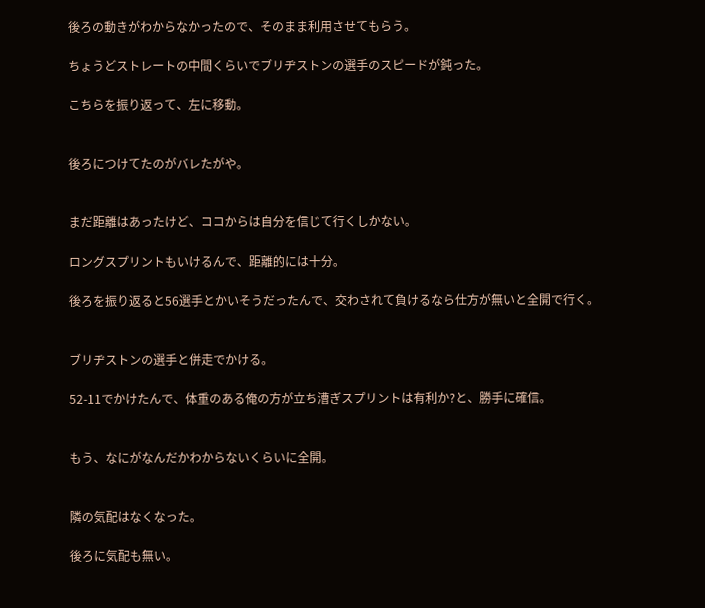後ろの動きがわからなかったので、そのまま利用させてもらう。

ちょうどストレートの中間くらいでブリヂストンの選手のスピードが鈍った。

こちらを振り返って、左に移動。


後ろにつけてたのがバレたがや。


まだ距離はあったけど、ココからは自分を信じて行くしかない。

ロングスプリントもいけるんで、距離的には十分。

後ろを振り返ると56選手とかいそうだったんで、交わされて負けるなら仕方が無いと全開で行く。


ブリヂストンの選手と併走でかける。

52-11でかけたんで、体重のある俺の方が立ち漕ぎスプリントは有利か?と、勝手に確信。


もう、なにがなんだかわからないくらいに全開。


隣の気配はなくなった。

後ろに気配も無い。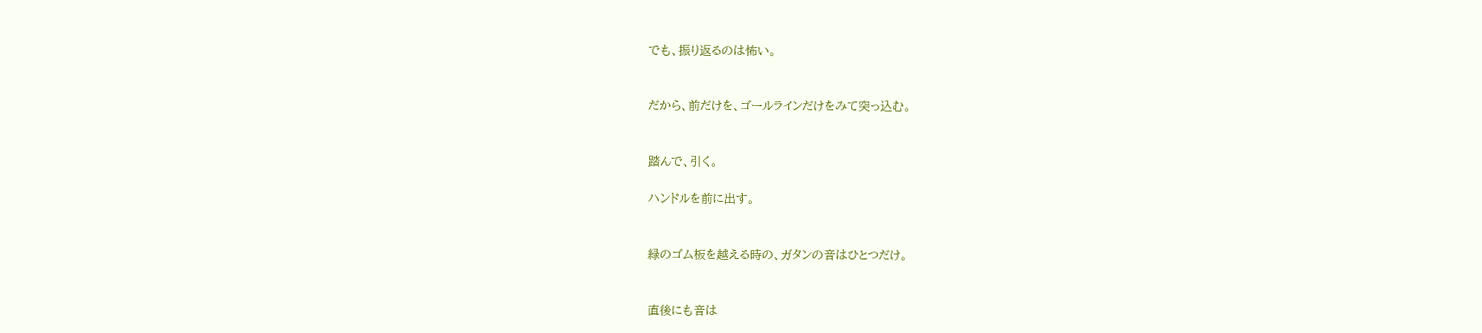でも、振り返るのは怖い。


だから、前だけを、ゴールラインだけをみて突っ込む。


踏んで、引く。

ハンドルを前に出す。


緑のゴム板を越える時の、ガタンの音はひとつだけ。


直後にも音は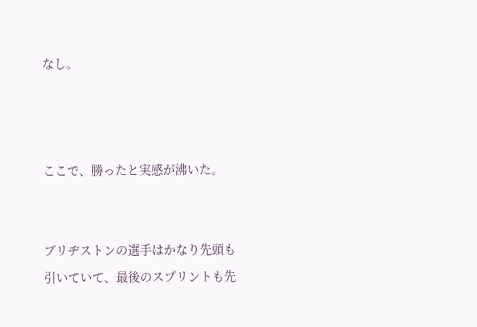なし。



ここで、勝ったと実感が沸いた。


ブリヂストンの選手はかなり先頭も引いていて、最後のスプリントも先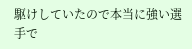駆けしていたので本当に強い選手で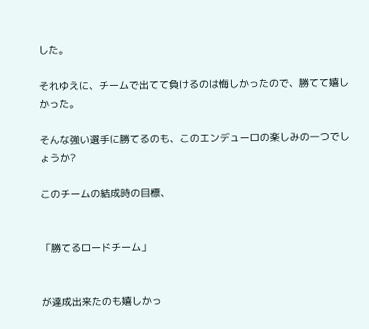した。

それゆえに、チームで出てて負けるのは悔しかったので、勝てて嬉しかった。

そんな強い選手に勝てるのも、このエンデューロの楽しみの一つでしょうか?

このチームの結成時の目標、


「勝てるロードチーム」


が達成出来たのも嬉しかっ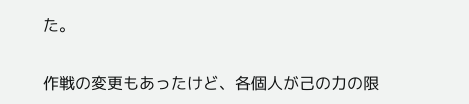た。

作戦の変更もあったけど、各個人が己の力の限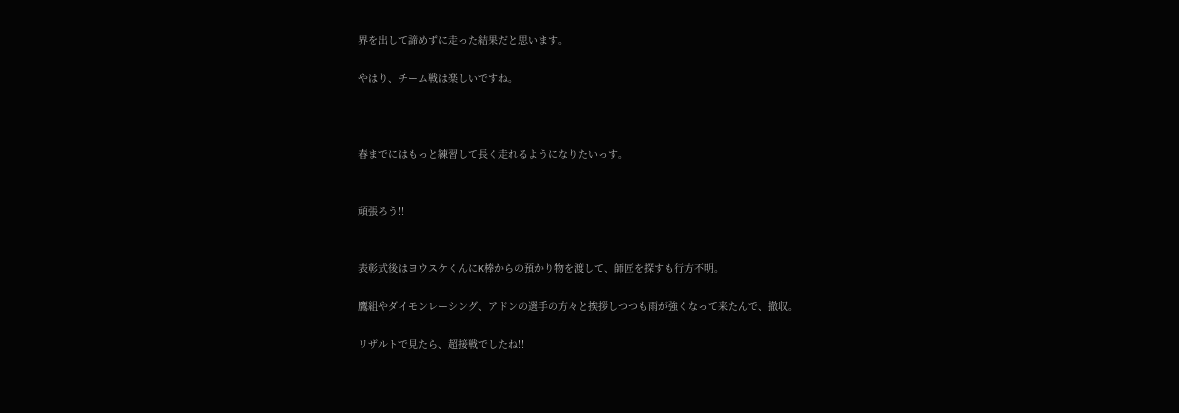界を出して諦めずに走った結果だと思います。

やはり、チーム戦は楽しいですね。



春までにはもっと練習して長く走れるようになりたいっす。


頑張ろう!!


表彰式後はヨウスケくんにK棒からの預かり物を渡して、師匠を探すも行方不明。

鷹組やダイモンレーシング、アドンの選手の方々と挨拶しつつも雨が強くなって来たんで、撤収。

リザルトで見たら、超接戦でしたね!!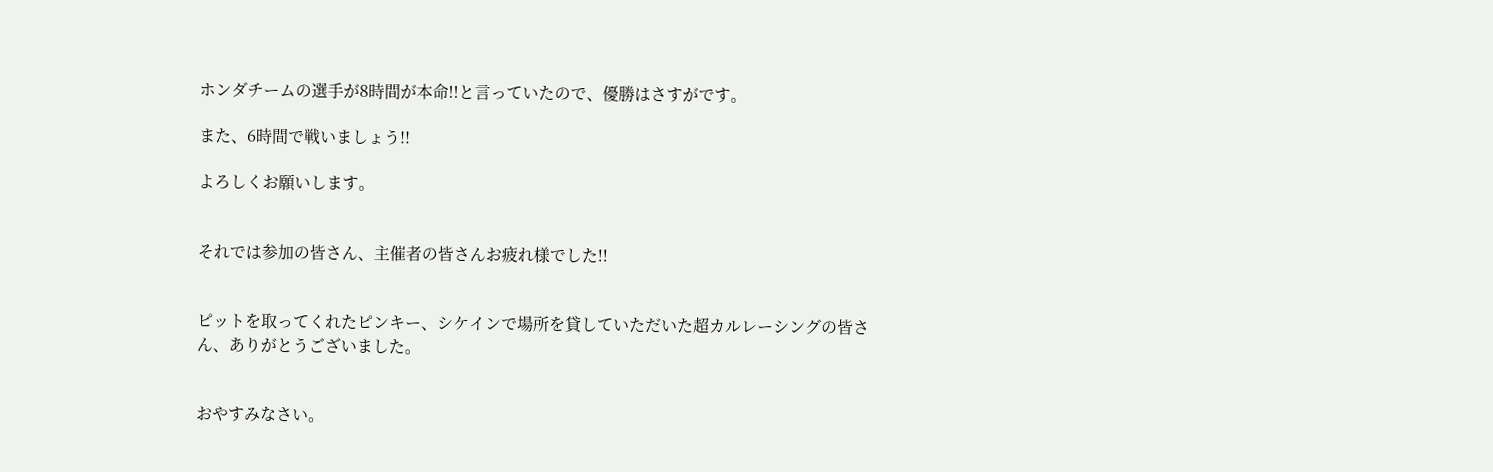ホンダチームの選手が8時間が本命!!と言っていたので、優勝はさすがです。

また、6時間で戦いましょう!!

よろしくお願いします。


それでは参加の皆さん、主催者の皆さんお疲れ様でした!!


ピットを取ってくれたピンキー、シケインで場所を貸していただいた超カルレーシングの皆さん、ありがとうございました。


おやすみなさい。